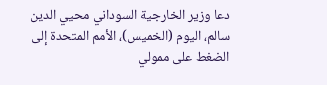دعا وزير الخارجية السوداني محيي الدين سالم، اليوم (الخميس)، الأمم المتحدة إلى الضغط على ممولي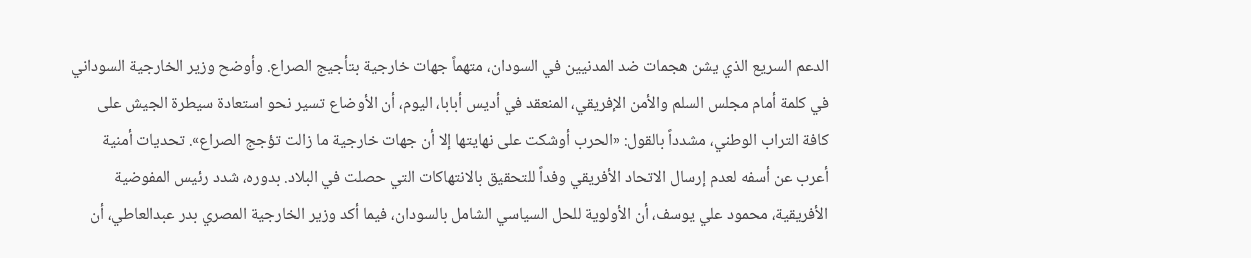الدعم السريع الذي يشن هجمات ضد المدنيين في السودان، متهماً جهات خارجية بتأجيج الصراع. وأوضح وزير الخارجية السوداني في كلمة أمام مجلس السلم والأمن الإفريقي، المنعقد في أديس أبابا، اليوم، أن الأوضاع تسير نحو استعادة سيطرة الجيش على كافة التراب الوطني، مشدداً بالقول: «الحرب أوشكت على نهايتها إلا أن جهات خارجية ما زالت تؤجج الصراع». تحديات أمنية أعرب عن أسفه لعدم إرسال الاتحاد الأفريقي وفداً للتحقيق بالانتهاكات التي حصلت في البلاد. بدوره، شدد رئيس المفوضية الأفريقية، محمود علي يوسف، أن الأولوية للحل السياسي الشامل بالسودان، فيما أكد وزير الخارجية المصري بدر عبدالعاطي، أن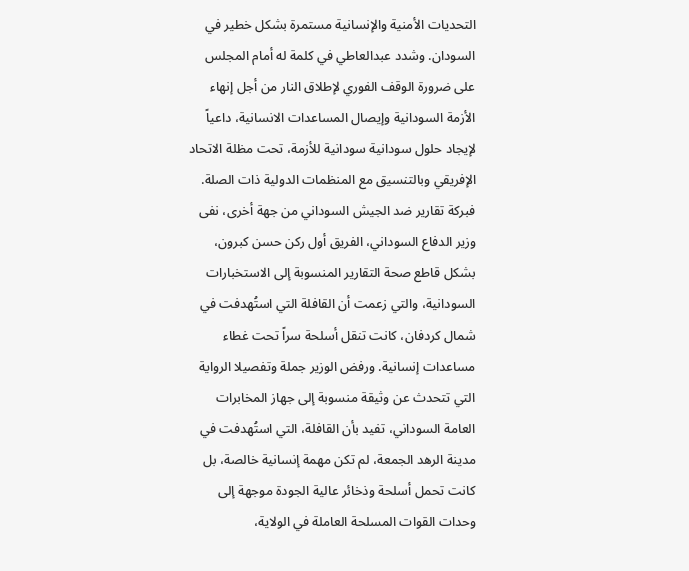التحديات الأمنية والإنسانية مستمرة بشكل خطير في السودان. وشدد عبدالعاطي في كلمة له أمام المجلس على ضرورة الوقف الفوري لإطلاق النار من أجل إنهاء الأزمة السودانية وإيصال المساعدات الانسانية، داعياً لإيجاد حلول سودانية سودانية للأزمة، تحت مظلة الاتحاد الإفريقي وبالتنسيق مع المنظمات الدولية ذات الصلة. فبركة تقارير ضد الجيش السوداني من جهة أخرى، نفى وزير الدفاع السوداني، الفريق أول ركن حسن كبرون، بشكل قاطع صحة التقارير المنسوبة إلى الاستخبارات السودانية، والتي زعمت أن القافلة التي استُهدفت في شمال كردفان، كانت تنقل أسلحة سراً تحت غطاء مساعدات إنسانية. ورفض الوزير جملة وتفصيلا الرواية التي تتحدث عن وثيقة منسوبة إلى جهاز المخابرات العامة السوداني، تفيد بأن القافلة، التي استُهدفت في مدينة الرهد الجمعة، لم تكن مهمة إنسانية خالصة، بل كانت تحمل أسلحة وذخائر عالية الجودة موجهة إلى وحدات القوات المسلحة العاملة في الولاية،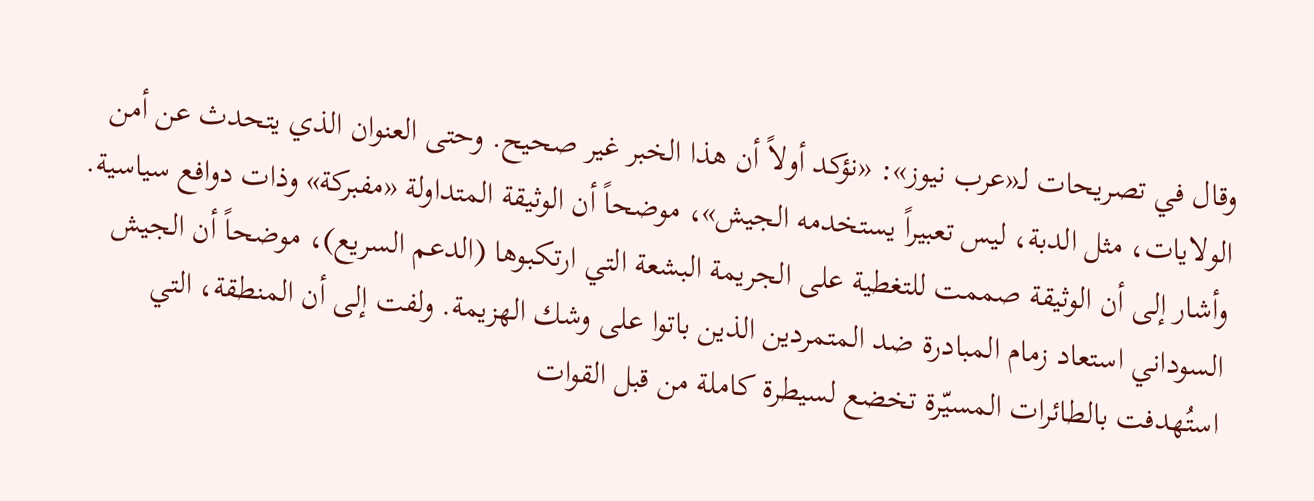وقال في تصريحات لـ«عرب نيوز»: «نؤكد أولاً أن هذا الخبر غير صحيح. وحتى العنوان الذي يتحدث عن أمن الولايات، مثل الدبة، ليس تعبيراً يستخدمه الجيش»، موضحاً أن الوثيقة المتداولة «مفبركة» وذات دوافع سياسية. وأشار إلى أن الوثيقة صممت للتغطية على الجريمة البشعة التي ارتكبوها (الدعم السريع)، موضحاً أن الجيش السوداني استعاد زمام المبادرة ضد المتمردين الذين باتوا على وشك الهزيمة. ولفت إلى أن المنطقة، التي استُهدفت بالطائرات المسيّرة تخضع لسيطرة كاملة من قبل القوات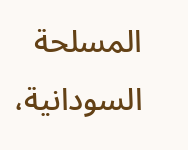المسلحة السودانية،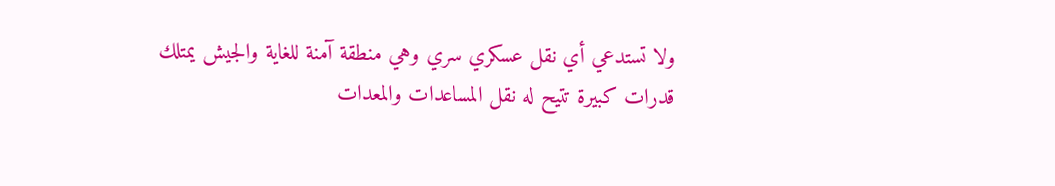ولا تستدعي أي نقل عسكري سري وهي منطقة آمنة للغاية والجيش يمتلك قدرات كبيرة تتيح له نقل المساعدات والمعدات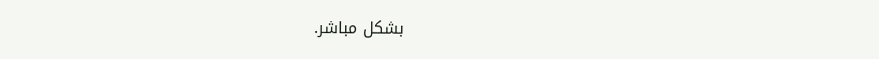بشكل مباشر.